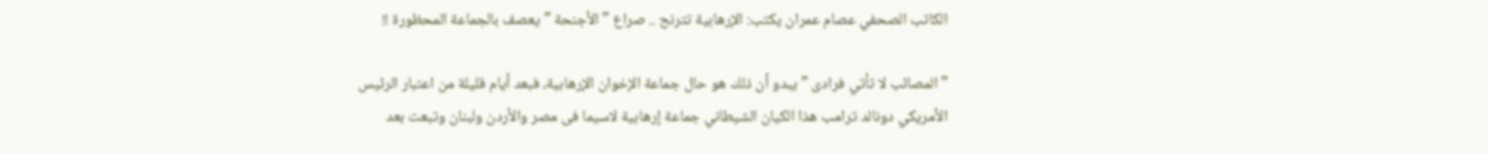الكاتب الصحفي عصام عمران يكتب: الإرهابية تترنح .. صراع ” الأجنحة ” يعصف بالجماعة المحظورة !!

” المصائب لا تأتي فرادى ” يبدو أن ذلك هو حال جماعة الإخوان الإرهابية، فبعد أيام قليلة من اعتبار الرئيس الأمريكي دونالد ترامب هذا الكيان الشيطاني جماعة إرهابية لاسيما فى مصر والأردن ولبنان وتبعت بعد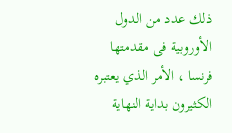ذلك عدد من الدول الأوروبية فى مقدمتها فرنسا ، الأمر الذي يعتبره الكثيرون بداية النهاية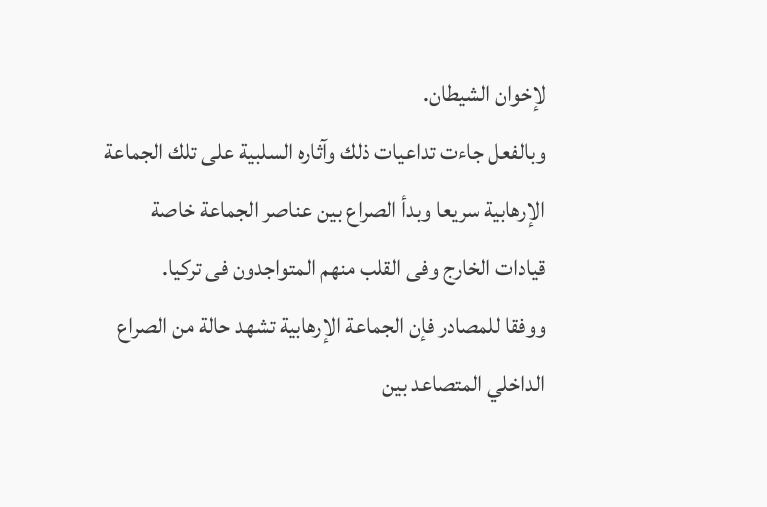لإخوان الشيطان.
وبالفعل جاءت تداعيات ذلك وآثاره السلبية على تلك الجماعة الإرهابية سريعا وبدأ الصراع بين عناصر الجماعة خاصة قيادات الخارج وفى القلب منهم المتواجدون فى تركيا.
ووفقا للمصادر فإن الجماعة الإرهابية تشهد حالة من الصراع الداخلي المتصاعد بين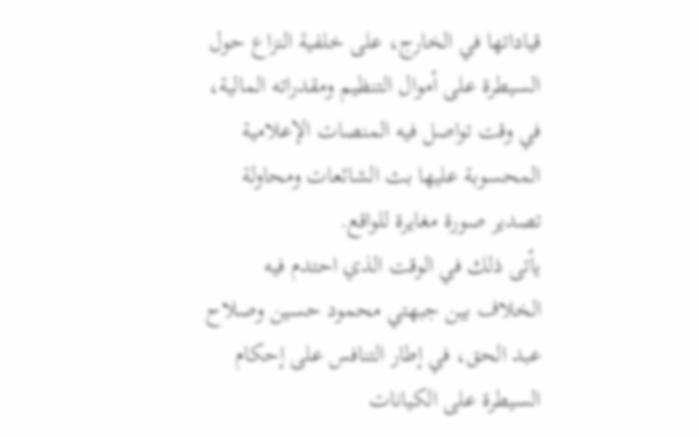قياداتها في الخارج، على خلفية النزاع حول السيطرة على أموال التنظيم ومقدراته المالية، في وقت تواصل فيه المنصات الإعلامية المحسوبة عليها بث الشائعات ومحاولة تصدير صورة مغايرة للواقع.
يأتى ذلك في الوقت الذي احتدم فيه الخلاف بين جبهتي محمود حسين وصلاح عبد الحق، في إطار التنافس على إحكام السيطرة على الكيانات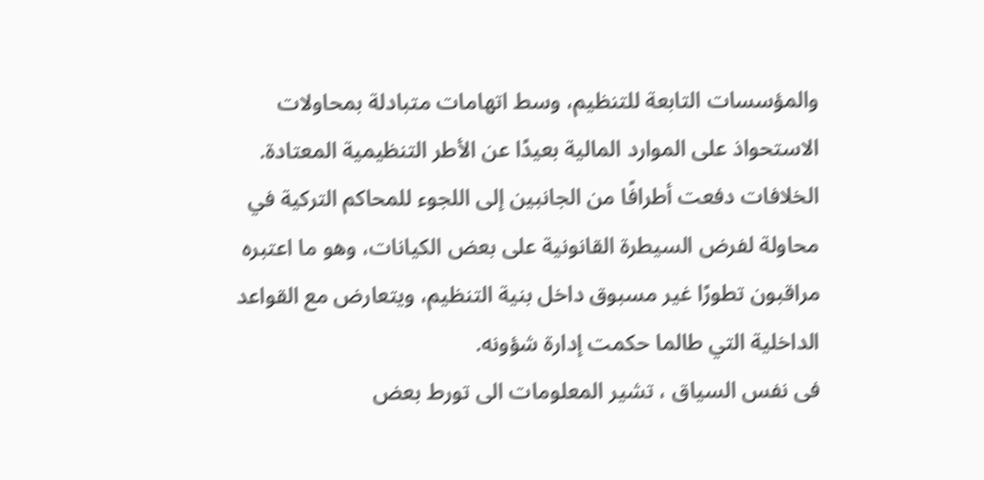والمؤسسات التابعة للتنظيم، وسط اتهامات متبادلة بمحاولات الاستحواذ على الموارد المالية بعيدًا عن الأطر التنظيمية المعتادة.
الخلافات دفعت أطرافًا من الجانبين إلى اللجوء للمحاكم التركية في محاولة لفرض السيطرة القانونية على بعض الكيانات، وهو ما اعتبره مراقبون تطورًا غير مسبوق داخل بنية التنظيم، ويتعارض مع القواعد الداخلية التي طالما حكمت إدارة شؤونه.
فى نفس السياق ، تشير المعلومات الى تورط بعض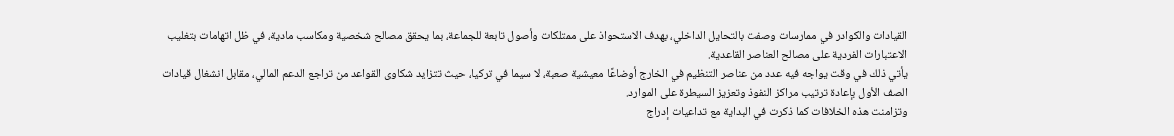القيادات والكوادر في ممارسات وصفت بالتحايل الداخلي، بهدف الاستحواذ على ممتلكات وأصول تابعة للجماعة، بما يحقق مصالح شخصية ومكاسب مادية، في ظل اتهامات بتغليب الاعتبارات الفردية على مصالح العناصر القاعدية.
يأتي ذلك في وقت يواجه فيه عدد من عناصر التنظيم في الخارج أوضاعًا معيشية صعبة، لا سيما في تركيا، حيث تتزايد شكاوى القواعد من تراجع الدعم المالي، مقابل انشغال قيادات الصف الأول بإعادة ترتيب مراكز النفوذ وتعزيز السيطرة على الموارد.
وتزامنت هذه الخلافات كما ذكرت في البداية مع تداعيات إدراج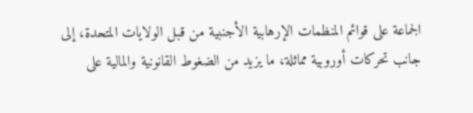الجماعة على قوائم المنظمات الإرهابية الأجنبية من قبل الولايات المتحدة، إلى جانب تحركات أوروبية مماثلة، ما يزيد من الضغوط القانونية والمالية على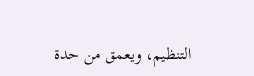التنظيم، ويعمق من حدة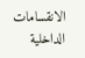الانقسامات الداخلية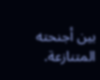بين أجنحته المتنازعة.